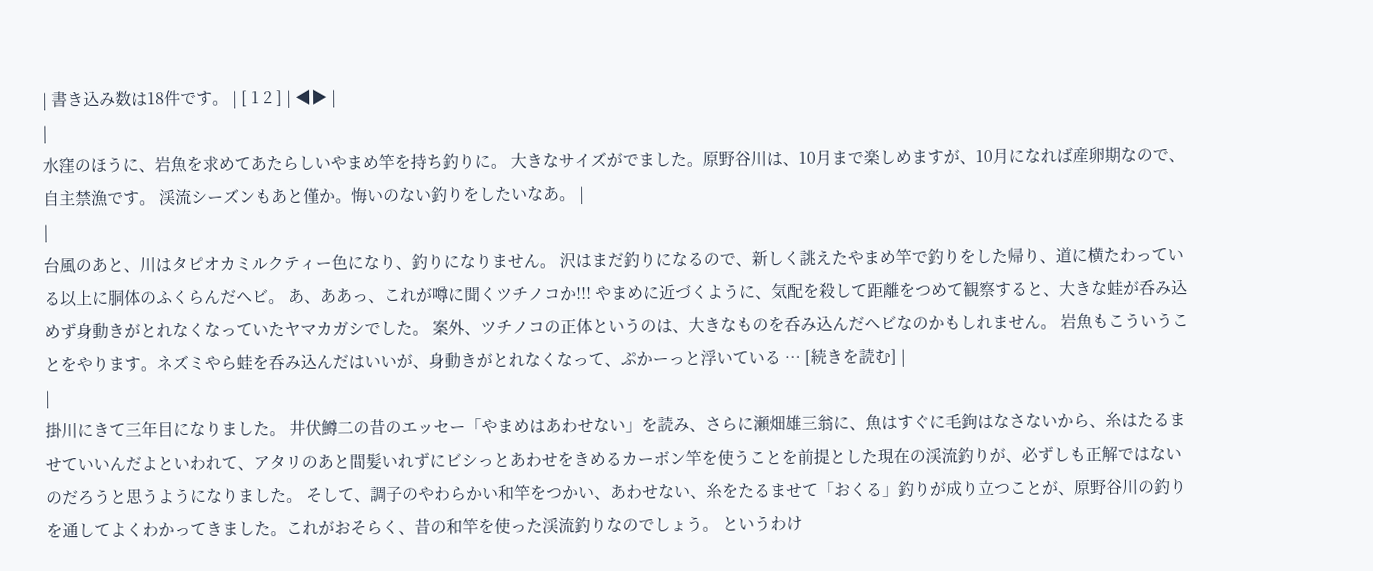| 書き込み数は18件です。 | [ 1 2 ] | ◀▶ |
|
水窪のほうに、岩魚を求めてあたらしいやまめ竿を持ち釣りに。 大きなサイズがでました。原野谷川は、10月まで楽しめますが、10月になれば産卵期なので、自主禁漁です。 渓流シーズンもあと僅か。悔いのない釣りをしたいなあ。 |
|
台風のあと、川はタピオカミルクティー色になり、釣りになりません。 沢はまだ釣りになるので、新しく誂えたやまめ竿で釣りをした帰り、道に横たわっている以上に胴体のふくらんだヘビ。 あ、ああっ、これが噂に聞くツチノコか!!! やまめに近づくように、気配を殺して距離をつめて観察すると、大きな蛙が呑み込めず身動きがとれなくなっていたヤマカガシでした。 案外、ツチノコの正体というのは、大きなものを呑み込んだヘビなのかもしれません。 岩魚もこういうことをやります。ネズミやら蛙を呑み込んだはいいが、身動きがとれなくなって、ぷかーっと浮いている … [続きを読む] |
|
掛川にきて三年目になりました。 井伏鱒二の昔のエッセー「やまめはあわせない」を読み、さらに瀬畑雄三翁に、魚はすぐに毛鉤はなさないから、糸はたるませていいんだよといわれて、アタリのあと間髪いれずにビシっとあわせをきめるカーボン竿を使うことを前提とした現在の渓流釣りが、必ずしも正解ではないのだろうと思うようになりました。 そして、調子のやわらかい和竿をつかい、あわせない、糸をたるませて「おくる」釣りが成り立つことが、原野谷川の釣りを通してよくわかってきました。これがおそらく、昔の和竿を使った渓流釣りなのでしょう。 というわけ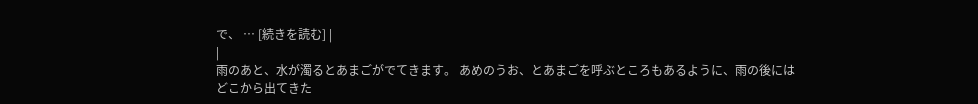で、 … [続きを読む] |
|
雨のあと、水が濁るとあまごがでてきます。 あめのうお、とあまごを呼ぶところもあるように、雨の後にはどこから出てきた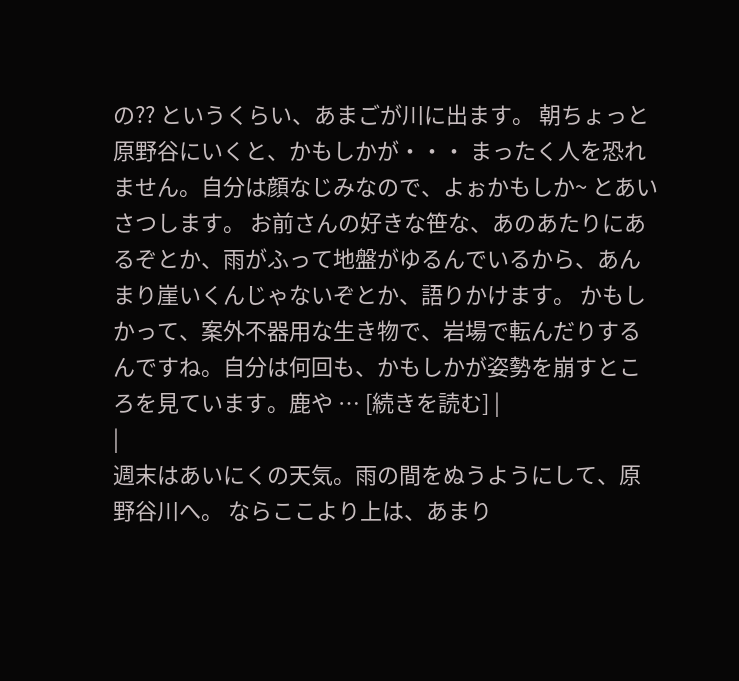の?? というくらい、あまごが川に出ます。 朝ちょっと原野谷にいくと、かもしかが・・・ まったく人を恐れません。自分は顔なじみなので、よぉかもしか~ とあいさつします。 お前さんの好きな笹な、あのあたりにあるぞとか、雨がふって地盤がゆるんでいるから、あんまり崖いくんじゃないぞとか、語りかけます。 かもしかって、案外不器用な生き物で、岩場で転んだりするんですね。自分は何回も、かもしかが姿勢を崩すところを見ています。鹿や … [続きを読む] |
|
週末はあいにくの天気。雨の間をぬうようにして、原野谷川へ。 ならここより上は、あまり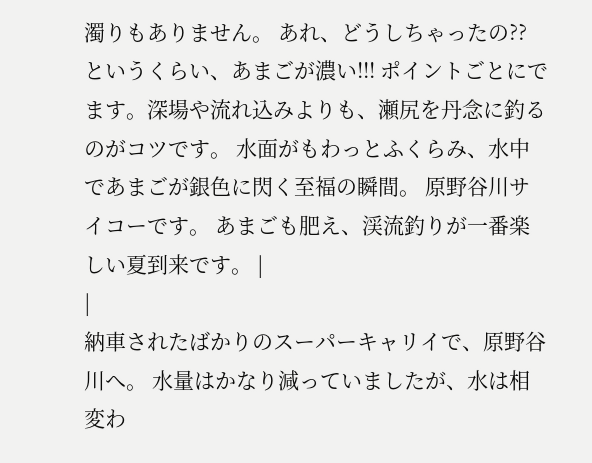濁りもありません。 あれ、どうしちゃったの?? というくらい、あまごが濃い!!! ポイントごとにでます。深場や流れ込みよりも、瀬尻を丹念に釣るのがコツです。 水面がもわっとふくらみ、水中であまごが銀色に閃く至福の瞬間。 原野谷川サイコーです。 あまごも肥え、渓流釣りが一番楽しい夏到来です。 |
|
納車されたばかりのスーパーキャリイで、原野谷川へ。 水量はかなり減っていましたが、水は相変わ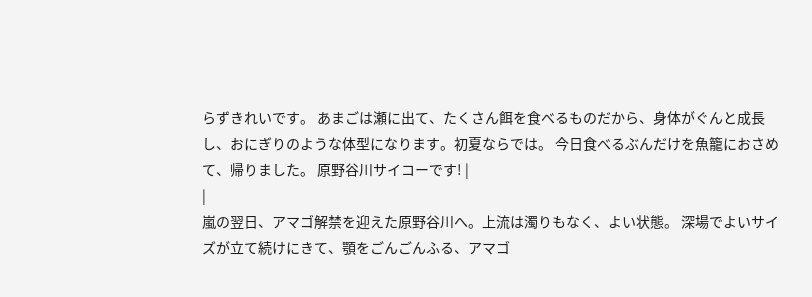らずきれいです。 あまごは瀬に出て、たくさん餌を食べるものだから、身体がぐんと成長し、おにぎりのような体型になります。初夏ならでは。 今日食べるぶんだけを魚籠におさめて、帰りました。 原野谷川サイコーです! |
|
嵐の翌日、アマゴ解禁を迎えた原野谷川へ。上流は濁りもなく、よい状態。 深場でよいサイズが立て続けにきて、顎をごんごんふる、アマゴ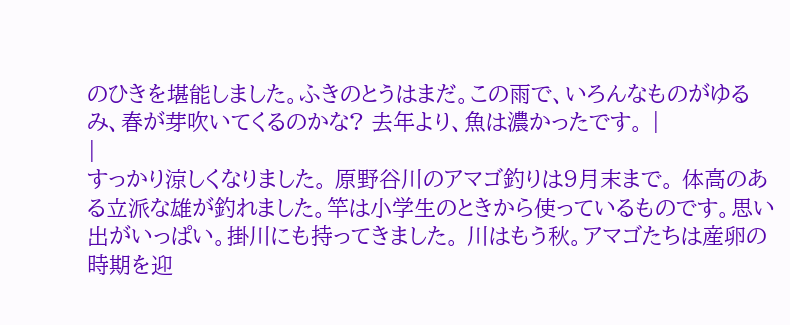のひきを堪能しました。ふきのとうはまだ。この雨で、いろんなものがゆるみ、春が芽吹いてくるのかな? 去年より、魚は濃かったです。 |
|
すっかり涼しくなりました。 原野谷川のアマゴ釣りは9月末まで。 体高のある立派な雄が釣れました。竿は小学生のときから使っているものです。思い出がいっぱい。掛川にも持ってきました。 川はもう秋。アマゴたちは産卵の時期を迎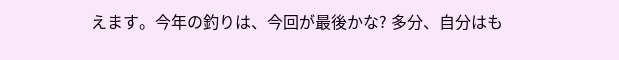えます。今年の釣りは、今回が最後かな? 多分、自分はも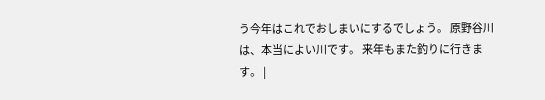う今年はこれでおしまいにするでしょう。 原野谷川は、本当によい川です。 来年もまた釣りに行きます。 |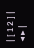| [ 1 2 ] | ◀▶ |